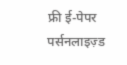फ्री ई-पेपर
पर्सनलाइज़्ड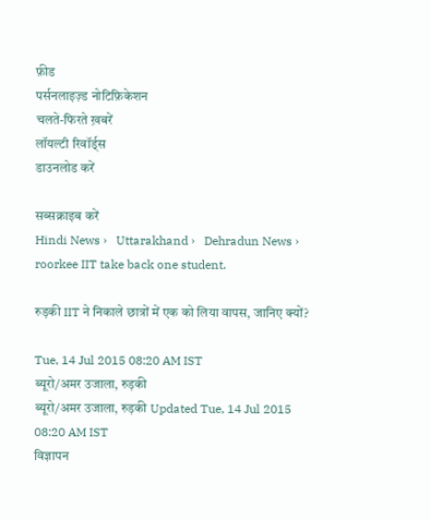फ़ीड
पर्सनलाइज़्ड नोटिफ़िकेशन
चलते-फिरते ख़बरें
लॉयल्टी रिवॉर्ड्स
डाउनलोड करें

सब्सक्राइब करें
Hindi News ›   Uttarakhand ›   Dehradun News ›   roorkee IIT take back one student.

रुड़की IIT ने निकाले छात्रों में एक को लिया वापस, जानिए क्यों?

Tue, 14 Jul 2015 08:20 AM IST
ब्यूरो/अमर उजाला, रुड़की
ब्यूरो/अमर उजाला, रुड़की Updated Tue, 14 Jul 2015 08:20 AM IST
विज्ञापन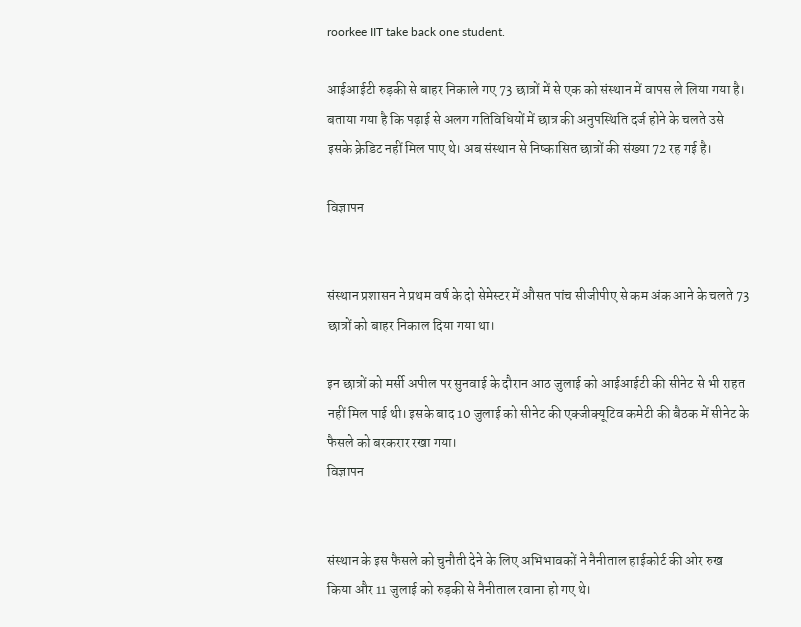roorkee IIT take back one student.

आईआईटी रुड़की से बाहर निकाले गए 73 छात्रों में से एक को संस्थान में वापस ले लिया गया है। बताया गया है कि पढ़ाई से अलग गतिविधियों में छात्र की अनुपस्थिति दर्ज होने के चलते उसे इसके क्रेडिट नहीं मिल पाए थे। अब संस्थान से निष्कासित छात्रों की संख्या 72 रह गई है।

विज्ञापन


संस्थान प्रशासन ने प्रथम वर्ष के दो सेमेस्टर में औसत पांच सीजीपीए से कम अंक आने के चलते 73 छात्रों को बाहर निकाल दिया गया था।

इन छात्रों को मर्सी अपील पर सुनवाई के दौरान आठ जुलाई को आईआईटी की सीनेट से भी राहत नहीं मिल पाई थी। इसके बाद 10 जुलाई को सीनेट की एक्जीक्यूटिव कमेटी की बैठक में सीनेट के फैसले को बरकरार रखा गया।
विज्ञापन


संस्थान के इस फैसले को चुनौती देने के लिए अभिभावकों ने नैनीताल हाईकोर्ट की ओर रुख किया और 11 जुलाई को रुड़की से नैनीताल रवाना हो गए थे।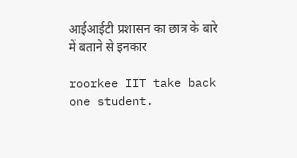आईआईटी प्रशासन का छात्र के बारे में बताने से इनकार

roorkee IIT take back one student.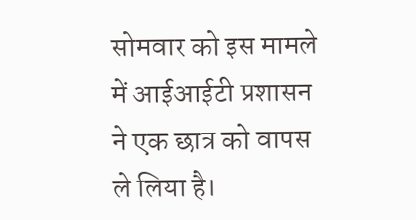सोमवार को इस मामले में आईआईटी प्रशासन ने एक छात्र को वापस ले लिया है।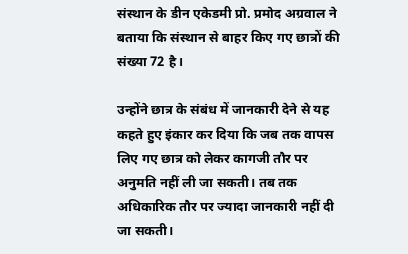संस्थान के डीन एकेडमी प्रो. प्रमोद अग्रवाल ने बताया कि संस्थान से बाहर किए गए छात्रों की संख्या 72 है।

उन्होंने छात्र के संबंध में जानकारी देने से यह कहते हुए इंकार कर दिया कि जब तक वापस लिए गए छात्र को लेकर कागजी तौर पर अनुमति नहीं ली जा सकती। तब तक अधिकारिक तौर पर ज्यादा जानकारी नहीं दी जा सकती।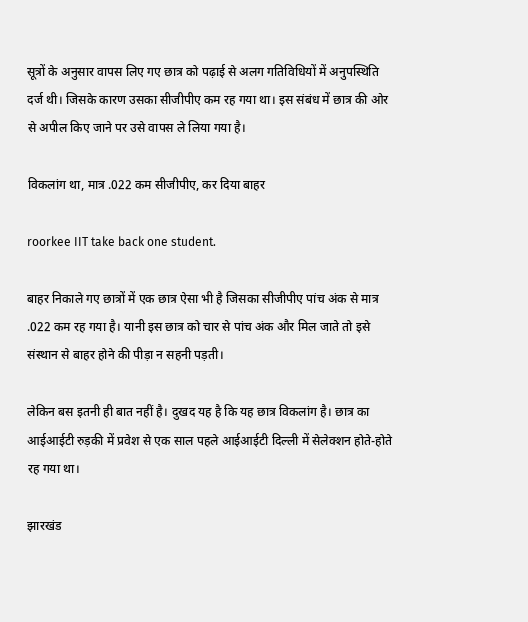सूत्रों के अनुसार वापस लिए गए छात्र को पढ़ाई से अलग गतिविधियों में अनुपस्थिति दर्ज थी। जिसके कारण उसका सीजीपीए कम रह गया था। इस संबंध में छात्र की ओर से अपील किए जाने पर उसे वापस ले लिया गया है।

विकलांग था, मात्र .022 कम सीजीपीए, कर दिया बाहर

roorkee IIT take back one student.

बाहर निकाले गए छात्रों में एक छात्र ऐसा भी है जिसका सीजीपीए पांच अंक से मात्र .022 कम रह गया है। यानी इस छात्र को चार से पांच अंक और मिल जाते तो इसे संस्थान से बाहर होने की पीड़ा न सहनी पड़ती।

लेकिन बस इतनी ही बात नहीं है। दुखद यह है कि यह छात्र विकलांग है। छात्र का आईआईटी रुड़की में प्रवेश से एक साल पहले आईआईटी दिल्ली में सेलेक्शन होते-होते रह गया था।

झारखंड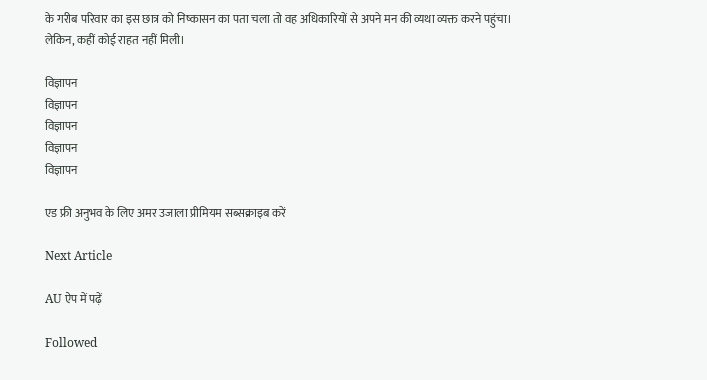के गरीब परिवार का इस छात्र को निष्कासन का पता चला तो वह अधिकारियों से अपने मन की व्यथा व्यक्त करने पहुंचा। लेकिन, कहीं कोई राहत नहीं मिली।

विज्ञापन
विज्ञापन
विज्ञापन
विज्ञापन
विज्ञापन

एड फ्री अनुभव के लिए अमर उजाला प्रीमियम सब्सक्राइब करें

Next Article

AU ऐप में पढ़ें

Followed